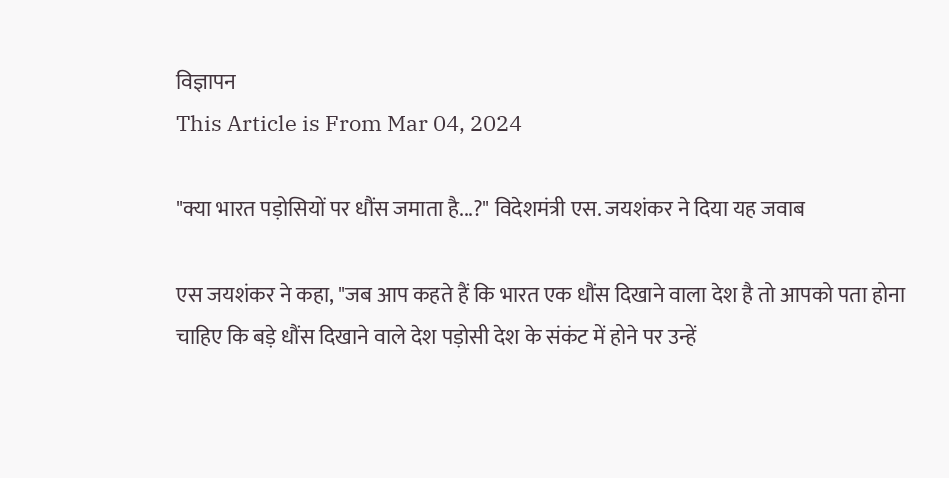विज्ञापन
This Article is From Mar 04, 2024

"क्या भारत पड़ोसियों पर धौंस जमाता है...?" विदेशमंत्री एस. जयशंकर ने दिया यह जवाब

एस जयशंकर ने कहा, "जब आप कहते हैं कि भारत एक धौंस दिखाने वाला देश है तो आपको पता होना चाहिए कि बड़े धौंस दिखाने वाले देश पड़ोसी देश के संकंट में होने पर उन्हें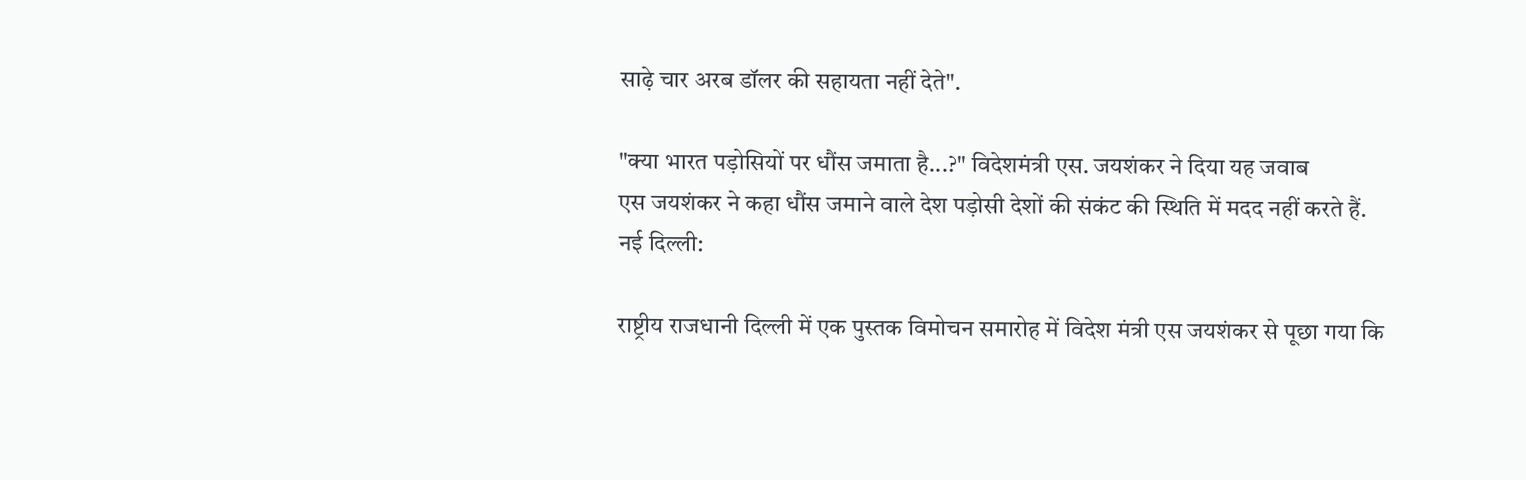साढ़े चार अरब डॉलर की सहायता नहीं देते".

"क्या भारत पड़ोसियों पर धौंस जमाता है...?" विदेशमंत्री एस. जयशंकर ने दिया यह जवाब
एस जयशंकर ने कहा धौंस जमाने वाले देश पड़ोसी देशों की संकंट की स्थिति में मदद नहीं करते हैं.
नई दिल्ली:

राष्ट्रीय राजधानी दिल्ली में एक पुस्तक विमोचन समारोह में विदेश मंत्री एस जयशंकर से पूछा गया कि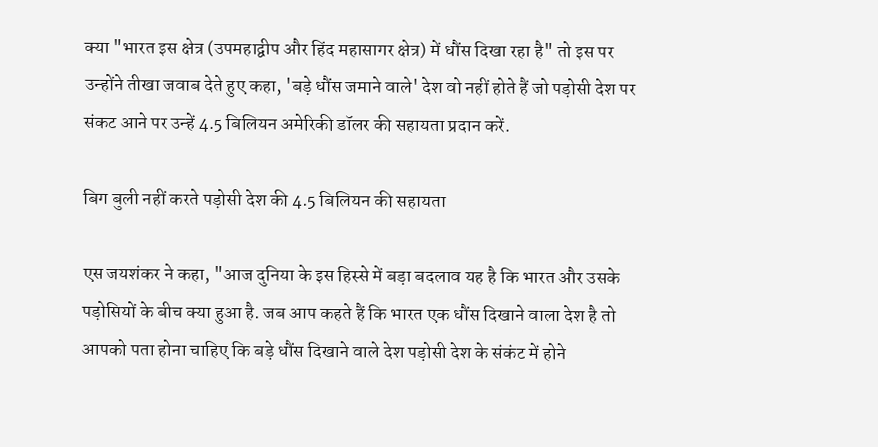क्या "भारत इस क्षेत्र (उपमहाद्वीप और हिंद महासागर क्षेत्र) में धौंस दिखा रहा है" तो इस पर उन्होंने तीखा जवाब देते हुए कहा, 'बड़े धौंस जमाने वाले' देश वो नहीं होते हैं जो पड़ोसी देश पर संकट आने पर उन्हें 4.5 बिलियन अमेरिकी डॉलर की सहायता प्रदान करें.

बिग बुली नहीं करते पड़ोसी देश की 4.5 बिलियन की सहायता

एस जयशंकर ने कहा, "आज दुनिया के इस हिस्से में बड़ा बदलाव यह है कि भारत और उसके पड़ोसियों के बीच क्या हुआ है. जब आप कहते हैं कि भारत एक धौंस दिखाने वाला देश है तो आपको पता होना चाहिए कि बड़े धौंस दिखाने वाले देश पड़ोसी देश के संकंट में होने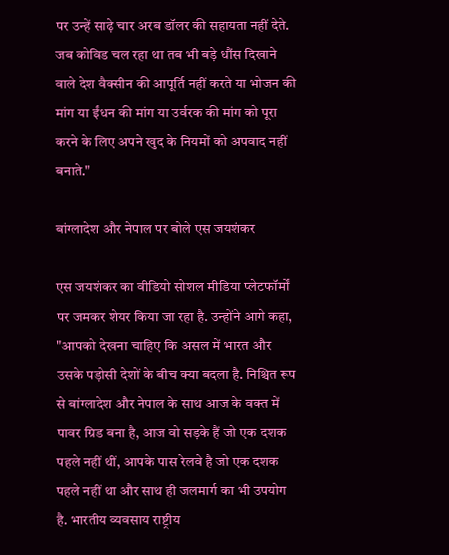पर उन्हें साढ़े चार अरब डॉलर की सहायता नहीं देते. जब कोविड चल रहा था तब भी बड़े धौंस दिखाने वाले देश वैक्सीन की आपूर्ति नहीं करते या भोजन की मांग या ईंधन की मांग या उर्वरक की मांग को पूरा करने के लिए अपने खुद के नियमों को अपवाद नहीं बनाते."

बांग्लादेश और नेपाल पर बोले एस जयशंकर

एस जयशंकर का वीडियो सोशल मीडिया प्लेटफॉर्मों पर जमकर शेयर किया जा रहा है. उन्होंने आगे कहा, "आपको देखना चाहिए कि असल में भारत और उसके पड़ोसी देशों के बीच क्या बदला है. निश्चित रूप से बांग्लादेश और नेपाल के साथ आज के वक्त में पावर ग्रिड बना है, आज वो सड़के हैं जो एक दशक पहले नहीं थीं, आपके पास रेलवे है जो एक दशक पहले नहीं था और साथ ही जलमार्ग का भी उपयोग है. भारतीय व्यवसाय राष्ट्रीय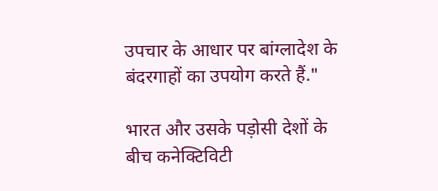उपचार के आधार पर बांग्लादेश के बंदरगाहों का उपयोग करते हैं."

भारत और उसके पड़ोसी देशों के बीच कनेक्टिविटी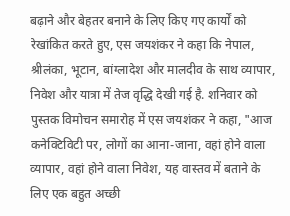बढ़ाने और बेहतर बनाने के लिए किए गए कार्यों को रेखांकित करते हुए, एस जयशंकर ने कहा कि नेपाल, श्रीलंका, भूटान, बांग्लादेश और मालदीव के साथ व्यापार, निवेश और यात्रा में तेज वृद्धि देखी गई है. शनिवार को पुस्तक विमोचन समारोह में एस जयशंकर ने कहा, "आज कनेक्टिविटी पर, लोगों का आना-जाना, वहां होने वाला व्यापार, वहां होने वाला निवेश, यह वास्तव में बताने के लिए एक बहुत अच्छी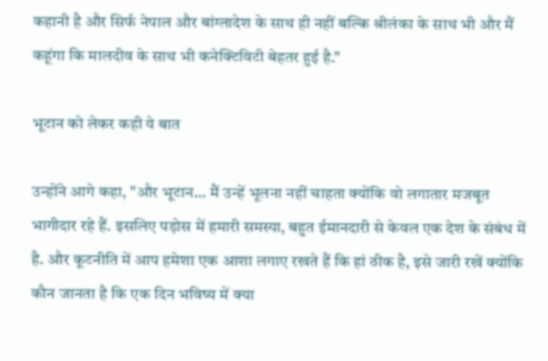कहानी है और सिर्फ नेपाल और बांग्लादेश के साथ ही नहीं बल्कि श्रीलंका के साथ भी और मैं कहूंगा कि मालदीव के साथ भी कनेक्टिविटी बेहतर हुई है."

भूटान को लेकर कही ये बात

उन्होंने आगे कहा, "और भूटान... मैं उन्हें भूलना नहीं चाहता क्योंकि वो लगातार मजबूत भागीदार रहे हैं. इसलिए पड़ोस में हमारी समस्या, बहुत ईमानदारी से केवल एक देश के संबंध में है. और कूटनीति में आप हमेशा एक आशा लगाए रखते हैं कि हां ठीक है, इसे जारी रखें क्योंकि कौन जानता है कि एक दिन भविष्य में क्या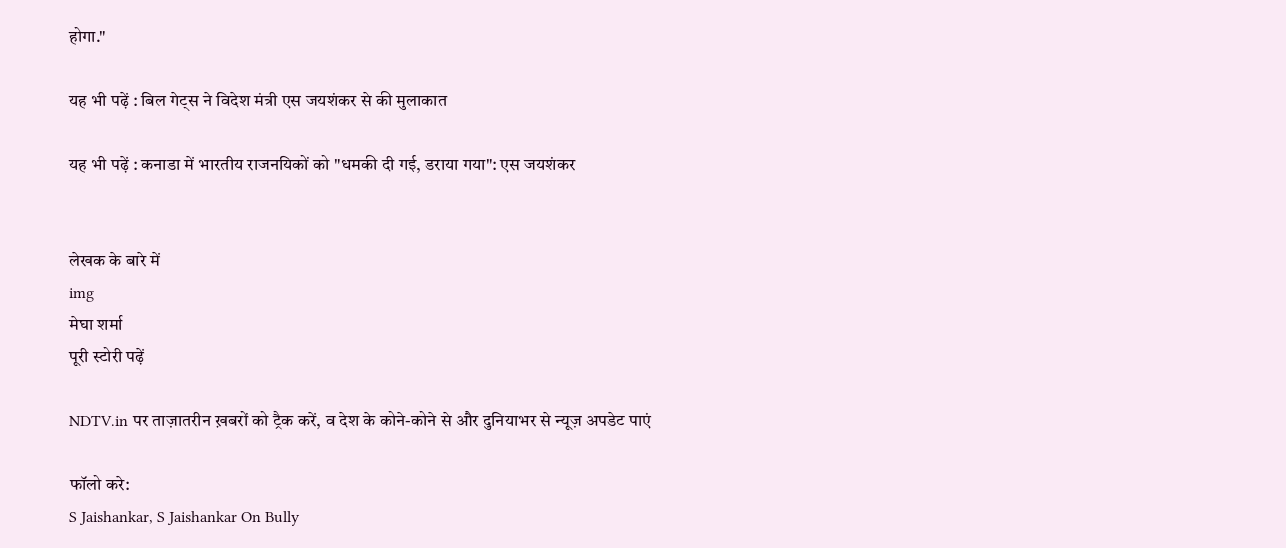होगा."

यह भी पढ़ें : बिल गेट्स ने विदेश मंत्री एस जयशंकर से की मुलाकात

यह भी पढ़ें : कनाडा में भारतीय राजनयिकों को "धमकी दी गई, डराया गया": एस जयशंकर


लेखक के बारे में
img
मेघा शर्मा
पूरी स्टोरी पढ़ें

NDTV.in पर ताज़ातरीन ख़बरों को ट्रैक करें, व देश के कोने-कोने से और दुनियाभर से न्यूज़ अपडेट पाएं

फॉलो करे:
S Jaishankar, S Jaishankar On Bully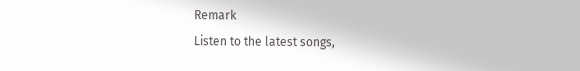Remark
Listen to the latest songs,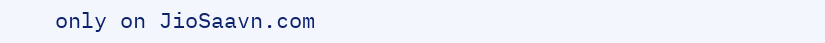only on JioSaavn.com